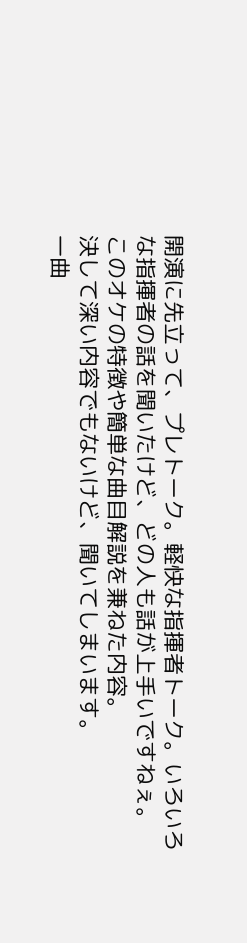開演に先立って、プレトーク。軽快な指揮者トーク。いろいろな指揮者の話を聞いたけど、どの人も話が上手いですねぇ。
このオケの特徴や簡単な曲目解説を兼ねた内容。
決して深い内容でもないけど、聞いてしまいます。
一曲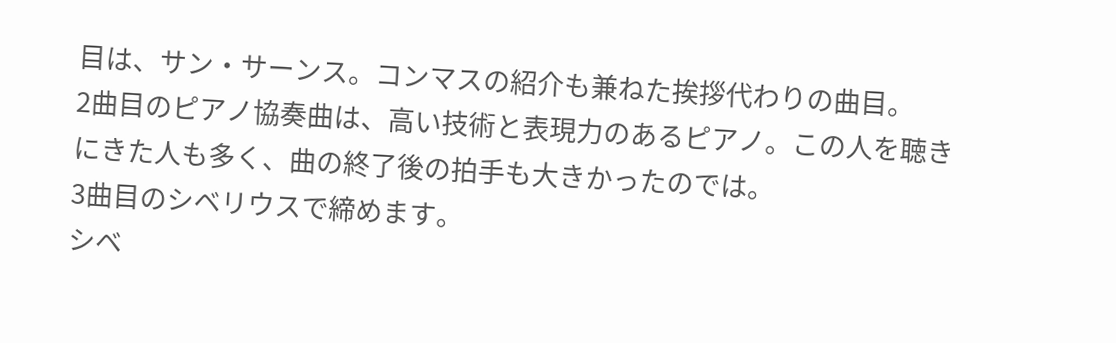目は、サン・サーンス。コンマスの紹介も兼ねた挨拶代わりの曲目。
2曲目のピアノ協奏曲は、高い技術と表現力のあるピアノ。この人を聴きにきた人も多く、曲の終了後の拍手も大きかったのでは。
3曲目のシベリウスで締めます。
シベ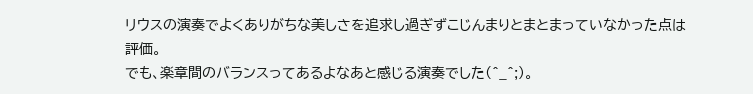リウスの演奏でよくありがちな美しさを追求し過ぎずこじんまりとまとまっていなかった点は評価。
でも、楽章間のバランスってあるよなあと感じる演奏でした(^_^;)。